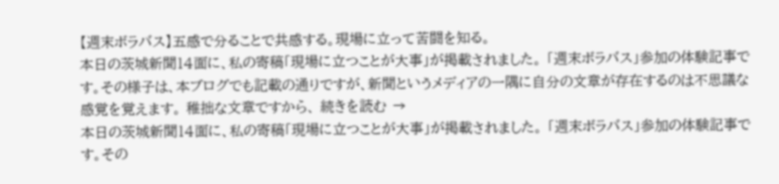【週末ボラバス】五感で分ることで共感する。現場に立って苦闘を知る。
本日の茨城新聞14面に、私の寄稿「現場に立つことが大事」が掲載されました。 「週末ボラバス」参加の体験記事です。その様子は、本ブログでも記載の通りですが、新聞というメディアの一隅に自分の文章が存在するのは不思議な感覚を覚えます。 稚拙な文章ですから、 続きを読む →
本日の茨城新聞14面に、私の寄稿「現場に立つことが大事」が掲載されました。 「週末ボラバス」参加の体験記事です。その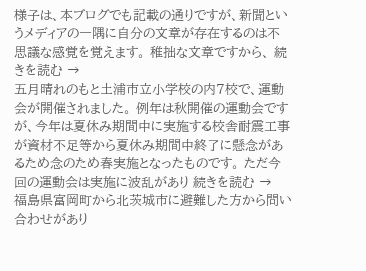様子は、本ブログでも記載の通りですが、新聞というメディアの一隅に自分の文章が存在するのは不思議な感覚を覚えます。 稚拙な文章ですから、 続きを読む →
五月晴れのもと土浦市立小学校の内7校で、運動会が開催されました。 例年は秋開催の運動会ですが、今年は夏休み期間中に実施する校舎耐震工事が資材不足等から夏休み期間中終了に懸念があるため念のため春実施となったものです。 ただ今回の運動会は実施に波乱があり 続きを読む →
福島県富岡町から北茨城市に避難した方から問い合わせがあり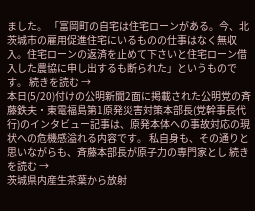ました。 「富岡町の自宅は住宅ローンがある。今、北茨城市の雇用促進住宅にいるものの仕事はなく無収入。住宅ローンの返済を止めて下さいと住宅ローン借入した農協に申し出するも断られた」というものです。 続きを読む →
本日(5/20)付けの公明新聞2面に掲載された公明党の斉藤鉄夫・東電福島第1原発災害対策本部長(党幹事長代行)のインタビュー記事は、原発本体への事故対応の現状への危機感溢れる内容です。 私自身も、その通りと思いながらも、斉藤本部長が原子力の専門家とし 続きを読む →
茨城県内産生茶葉から放射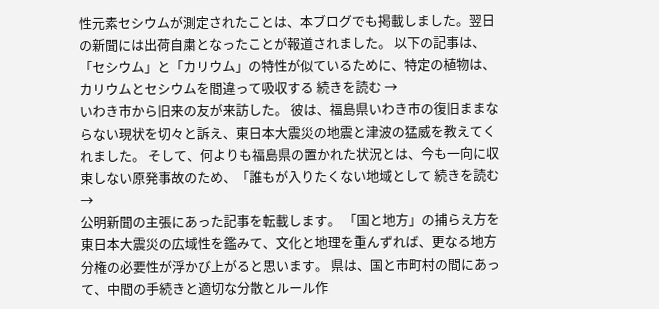性元素セシウムが測定されたことは、本ブログでも掲載しました。翌日の新聞には出荷自粛となったことが報道されました。 以下の記事は、「セシウム」と「カリウム」の特性が似ているために、特定の植物は、カリウムとセシウムを間違って吸収する 続きを読む →
いわき市から旧来の友が来訪した。 彼は、福島県いわき市の復旧ままならない現状を切々と訴え、東日本大震災の地震と津波の猛威を教えてくれました。 そして、何よりも福島県の置かれた状況とは、今も一向に収束しない原発事故のため、「誰もが入りたくない地域として 続きを読む →
公明新聞の主張にあった記事を転載します。 「国と地方」の捕らえ方を東日本大震災の広域性を鑑みて、文化と地理を重んずれば、更なる地方分権の必要性が浮かび上がると思います。 県は、国と市町村の間にあって、中間の手続きと適切な分散とルール作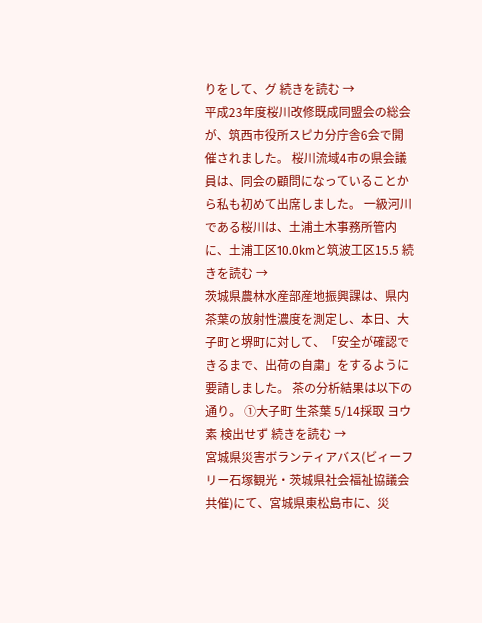りをして、グ 続きを読む →
平成23年度桜川改修既成同盟会の総会が、筑西市役所スピカ分庁舎6会で開催されました。 桜川流域4市の県会議員は、同会の顧問になっていることから私も初めて出席しました。 一級河川である桜川は、土浦土木事務所管内に、土浦工区10.0kmと筑波工区15.5 続きを読む →
茨城県農林水産部産地振興課は、県内茶葉の放射性濃度を測定し、本日、大子町と堺町に対して、「安全が確認できるまで、出荷の自粛」をするように要請しました。 茶の分析結果は以下の通り。 ①大子町 生茶葉 5/14採取 ヨウ素 検出せず 続きを読む →
宮城県災害ボランティアバス(ビィーフリー石塚観光・茨城県社会福祉協議会共催)にて、宮城県東松島市に、災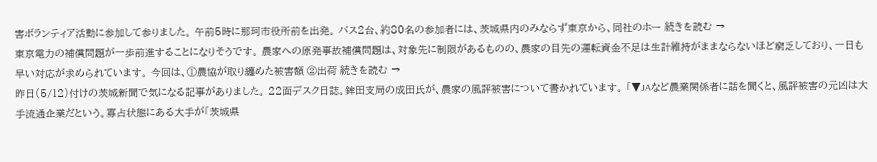害ボランティア活動に参加して参りました。 午前5時に那珂市役所前を出発。 バス2台、約80名の参加者には、茨城県内のみならず東京から、同社のホー 続きを読む →
東京電力の補償問題が一歩前進することになりそうです。 農家への原発事故補償問題は、対象先に制限があるものの、農家の目先の運転資金不足は生計維持がままならないほど窮乏しており、一日も早い対応が求められています。 今回は、①農協が取り纏めた被害額 ②出荷 続きを読む →
昨日(5/12)付けの茨城新聞で気になる記事がありました。 22面デスク日誌。鉾田支局の成田氏が、農家の風評被害について書かれています。 「▼JAなど農業関係者に話を聞くと、風評被害の元凶は大手流通企業だという。寡占状態にある大手が「茨城県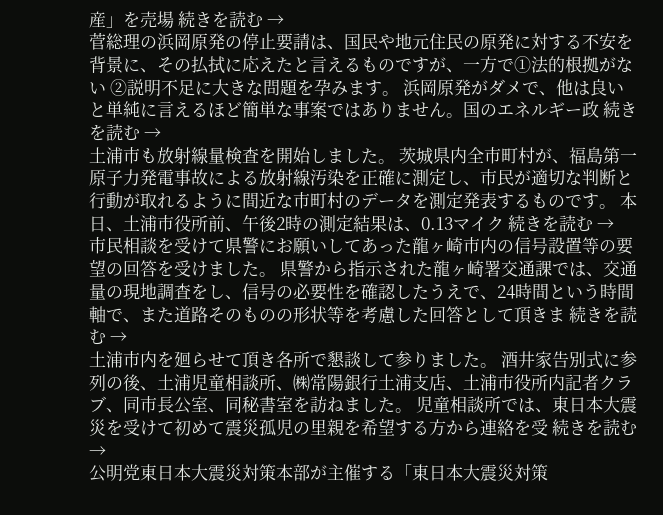産」を売場 続きを読む →
菅総理の浜岡原発の停止要請は、国民や地元住民の原発に対する不安を背景に、その払拭に応えたと言えるものですが、一方で①法的根拠がない ②説明不足に大きな問題を孕みます。 浜岡原発がダメで、他は良いと単純に言えるほど簡単な事案ではありません。国のエネルギー政 続きを読む →
土浦市も放射線量検査を開始しました。 茨城県内全市町村が、福島第一原子力発電事故による放射線汚染を正確に測定し、市民が適切な判断と行動が取れるように間近な市町村のデータを測定発表するものです。 本日、土浦市役所前、午後2時の測定結果は、0.13マイク 続きを読む →
市民相談を受けて県警にお願いしてあった龍ヶ崎市内の信号設置等の要望の回答を受けました。 県警から指示された龍ヶ崎署交通課では、交通量の現地調査をし、信号の必要性を確認したうえで、24時間という時間軸で、また道路そのものの形状等を考慮した回答として頂きま 続きを読む →
土浦市内を廻らせて頂き各所で懇談して参りました。 酒井家告別式に参列の後、土浦児童相談所、㈱常陽銀行土浦支店、土浦市役所内記者クラブ、同市長公室、同秘書室を訪ねました。 児童相談所では、東日本大震災を受けて初めて震災孤児の里親を希望する方から連絡を受 続きを読む →
公明党東日本大震災対策本部が主催する「東日本大震災対策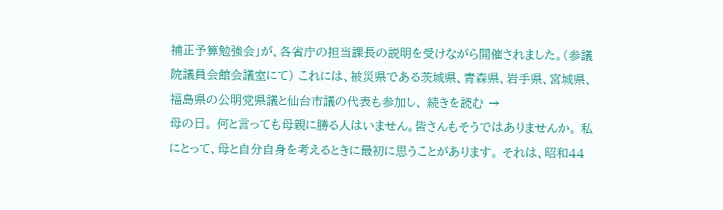補正予算勉強会」が、各省庁の担当課長の説明を受けながら開催されました。(参議院議員会館会議室にて) これには、被災県である茨城県、青森県、岩手県、宮城県、福島県の公明党県議と仙台市議の代表も参加し、 続きを読む →
母の日。 何と言っても母親に勝る人はいません。皆さんもそうではありませんか。 私にとって、母と自分自身を考えるときに最初に思うことがあります。 それは、昭和44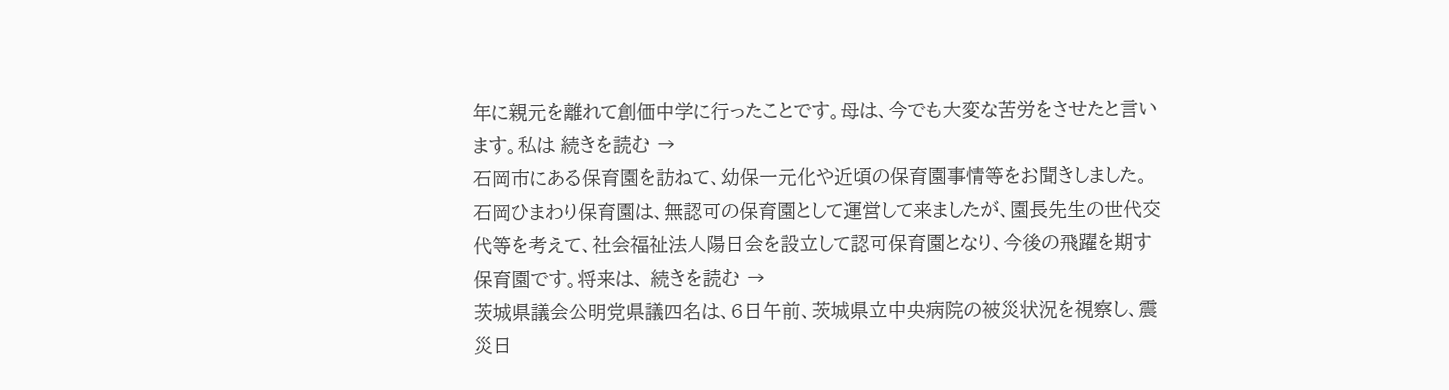年に親元を離れて創価中学に行ったことです。母は、今でも大変な苦労をさせたと言います。私は 続きを読む →
石岡市にある保育園を訪ねて、幼保一元化や近頃の保育園事情等をお聞きしました。 石岡ひまわり保育園は、無認可の保育園として運営して来ましたが、園長先生の世代交代等を考えて、社会福祉法人陽日会を設立して認可保育園となり、今後の飛躍を期す保育園です。将来は、 続きを読む →
茨城県議会公明党県議四名は、6日午前、茨城県立中央病院の被災状況を視察し、震災日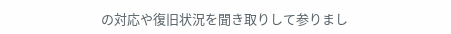の対応や復旧状況を聞き取りして参りまし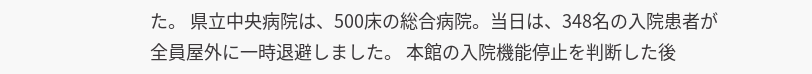た。 県立中央病院は、500床の総合病院。当日は、348名の入院患者が全員屋外に一時退避しました。 本館の入院機能停止を判断した後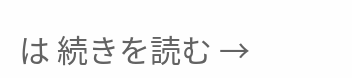は 続きを読む →